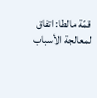قمّة مالطا: اتفاق لمعالجة الأسباب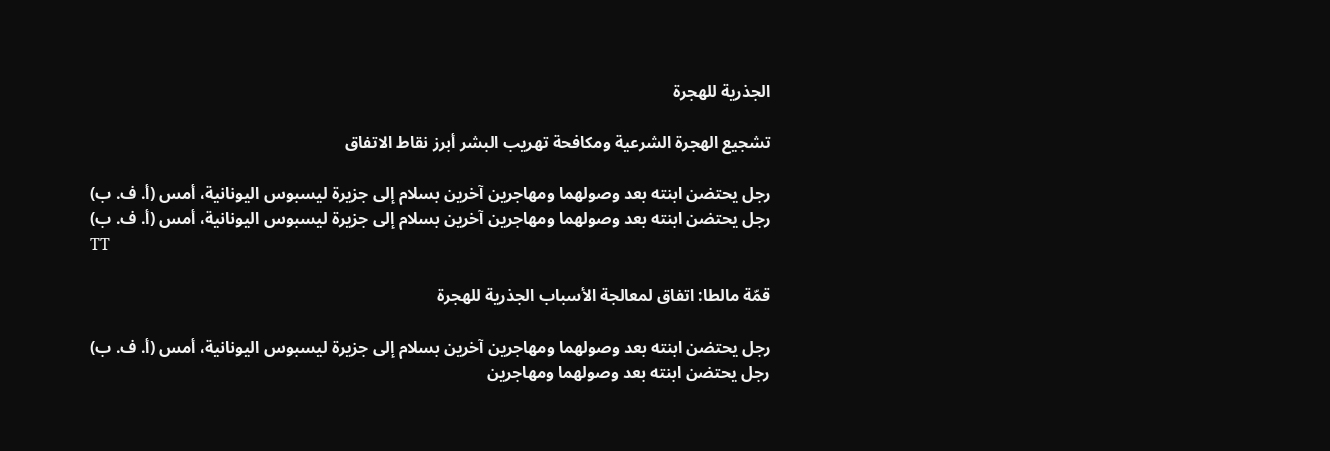الجذرية للهجرة

تشجيع الهجرة الشرعية ومكافحة تهريب البشر أبرز نقاط الاتفاق

رجل يحتضن ابنته بعد وصولهما ومهاجرين آخرين بسلام إلى جزيرة ليسبوس اليونانية، أمس (أ. ف. ب)
رجل يحتضن ابنته بعد وصولهما ومهاجرين آخرين بسلام إلى جزيرة ليسبوس اليونانية، أمس (أ. ف. ب)
TT

قمّة مالطا: اتفاق لمعالجة الأسباب الجذرية للهجرة

رجل يحتضن ابنته بعد وصولهما ومهاجرين آخرين بسلام إلى جزيرة ليسبوس اليونانية، أمس (أ. ف. ب)
رجل يحتضن ابنته بعد وصولهما ومهاجرين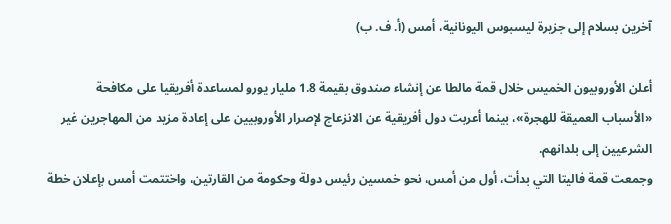آخرين بسلام إلى جزيرة ليسبوس اليونانية، أمس (أ. ف. ب)

أعلن الأوروبيون الخميس خلال قمة مالطا عن إنشاء صندوق بقيمة 1.8 مليار يورو لمساعدة أفريقيا على مكافحة «الأسباب العميقة للهجرة»، بينما أعربت دول أفريقية عن الانزعاج لإصرار الأوروبيين على إعادة مزيد من المهاجرين غير الشرعيين إلى بلدانهم.
وجمعت قمة فاليتا التي بدأت، أول من أمس، نحو خمسين رئيس دولة وحكومة من القارتين، واختتمت أمس بإعلان خطة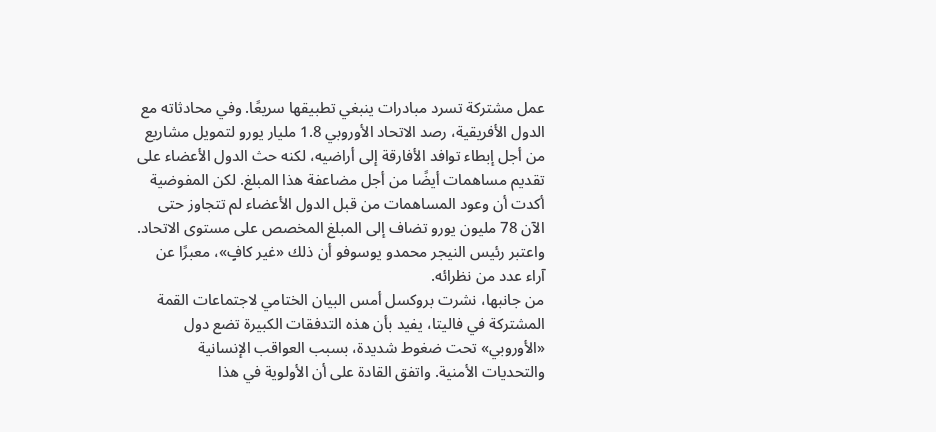عمل مشتركة تسرد مبادرات ينبغي تطبيقها سريعًا. وفي محادثاته مع الدول الأفريقية، رصد الاتحاد الأوروبي 1.8 مليار يورو لتمويل مشاريع من أجل إبطاء توافد الأفارقة إلى أراضيه، لكنه حث الدول الأعضاء على تقديم مساهمات أيضًا من أجل مضاعفة هذا المبلغ. لكن المفوضية أكدت أن وعود المساهمات من قبل الدول الأعضاء لم تتجاوز حتى الآن 78 مليون يورو تضاف إلى المبلغ المخصص على مستوى الاتحاد. واعتبر رئيس النيجر محمدو يوسوفو أن ذلك «غير كافٍ»، معبرًا عن آراء عدد من نظرائه.
من جانبها، نشرت بروكسل أمس البيان الختامي لاجتماعات القمة المشتركة في فاليتا، يفيد بأن هذه التدفقات الكبيرة تضع دول «الأوروبي» تحت ضغوط شديدة، بسبب العواقب الإنسانية والتحديات الأمنية. واتفق القادة على أن الأولوية في هذا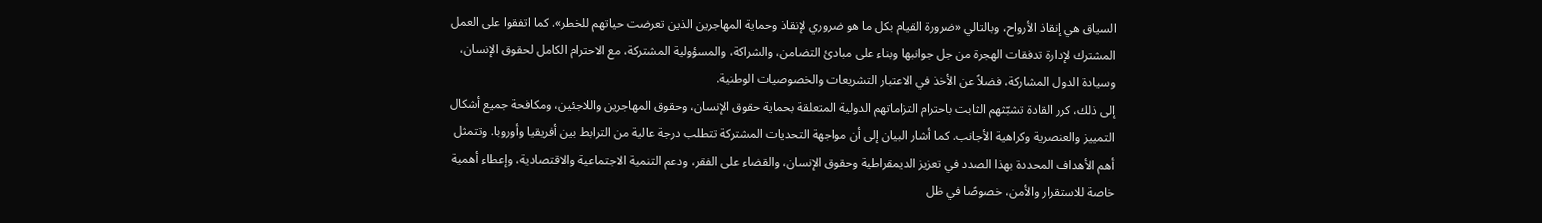السياق هي إنقاذ الأرواح، وبالتالي «ضرورة القيام بكل ما هو ضروري لإنقاذ وحماية المهاجرين الذين تعرضت حياتهم للخطر». كما اتفقوا على العمل المشترك لإدارة تدفقات الهجرة من جل جوانبها وبناء على مبادئ التضامن، والشراكة، والمسؤولية المشتركة، مع الاحترام الكامل لحقوق الإنسان، وسيادة الدول المشاركة، فضلاً عن الأخذ في الاعتبار التشريعات والخصوصيات الوطنية.
إلى ذلك، كرر القادة تشبّثهم الثابت باحترام التزاماتهم الدولية المتعلقة بحماية حقوق الإنسان، وحقوق المهاجرين واللاجئين، ومكافحة جميع أشكال التمييز والعنصرية وكراهية الأجانب. كما أشار البيان إلى أن مواجهة التحديات المشتركة تتطلب درجة عالية من الترابط بين أفريقيا وأوروبا. وتتمثل أهم الأهداف المحددة بهذا الصدد في تعزيز الديمقراطية وحقوق الإنسان، والقضاء على الفقر، ودعم التنمية الاجتماعية والاقتصادية، وإعطاء أهمية خاصة للاستقرار والأمن، خصوصًا في ظل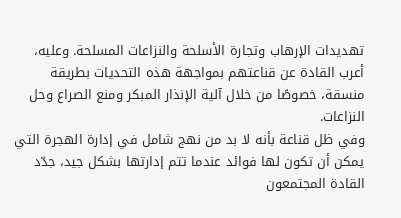تهديدات الإرهاب وتجارة الأسلحة والنزاعات المسلحة. وعليه، أعرب القادة عن قناعتهم بمواجهة هذه التحديات بطريقة منسقة، خصوصًا من خلال آلية الإنذار المبكر ومنع الصراع وحل النزاعات.
وفي ظل قناعة بأنه لا بد من نهج شامل في إدارة الهجرة التي يمكن أن تكون لها فوائد عندما تتم إدارتها بشكل جيد، جدّد القادة المجتمعون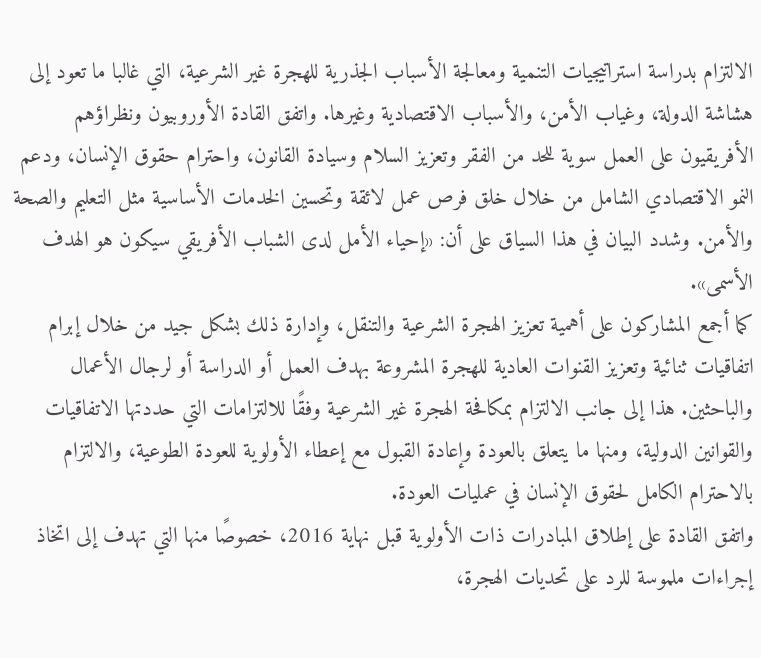الالتزام بدراسة استراتيجيات التنمية ومعالجة الأسباب الجذرية للهجرة غير الشرعية، التي غالبا ما تعود إلى هشاشة الدولة، وغياب الأمن، والأسباب الاقتصادية وغيرها. واتفق القادة الأوروبيون ونظراؤهم الأفريقيون على العمل سوية للحد من الفقر وتعزيز السلام وسيادة القانون، واحترام حقوق الإنسان، ودعم النمو الاقتصادي الشامل من خلال خلق فرص عمل لائقة وتحسين الخدمات الأساسية مثل التعليم والصحة والأمن. وشدد البيان في هذا السياق على أن: «إحياء الأمل لدى الشباب الأفريقي سيكون هو الهدف الأسمى».
كما أجمع المشاركون على أهمية تعزيز الهجرة الشرعية والتنقل، وإدارة ذلك بشكل جيد من خلال إبرام اتفاقيات ثنائية وتعزيز القنوات العادية للهجرة المشروعة بهدف العمل أو الدراسة أو لرجال الأعمال والباحثين. هذا إلى جانب الالتزام بمكافحة الهجرة غير الشرعية وفقًا للالتزامات التي حددتها الاتفاقيات والقوانين الدولية، ومنها ما يتعلق بالعودة وإعادة القبول مع إعطاء الأولوية للعودة الطوعية، والالتزام بالاحترام الكامل لحقوق الإنسان في عمليات العودة.
واتفق القادة على إطلاق المبادرات ذات الأولوية قبل نهاية 2016، خصوصًا منها التي تهدف إلى اتخاذ إجراءات ملموسة للرد على تحديات الهجرة،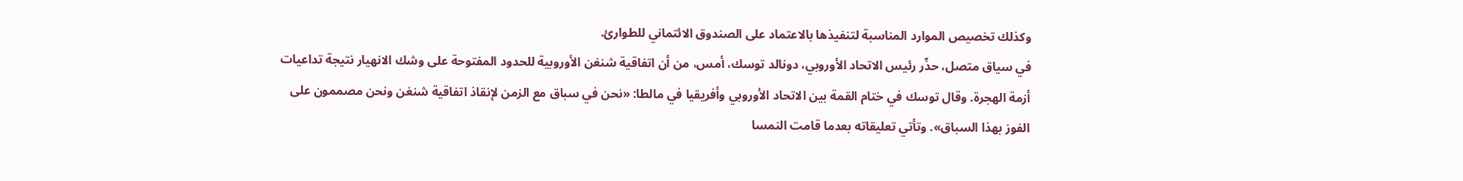وكذلك تخصيص الموارد المناسبة لتنفيذها بالاعتماد على الصندوق الائتماني للطوارئ.
في سياق متصل، حذّر رئيس الاتحاد الأوروبي، دونالد توسك، أمس، من أن اتفاقية شنغن الأوروبية للحدود المفتوحة على وشك الانهيار نتيجة تداعيات أزمة الهجرة. وقال توسك في ختام القمة بين الاتحاد الأوروبي وأفريقيا في مالطا: «نحن في سباق مع الزمن لإنقاذ اتفاقية شنغن ونحن مصممون على الفوز بهذا السباق». وتأتي تعليقاته بعدما قامت النمسا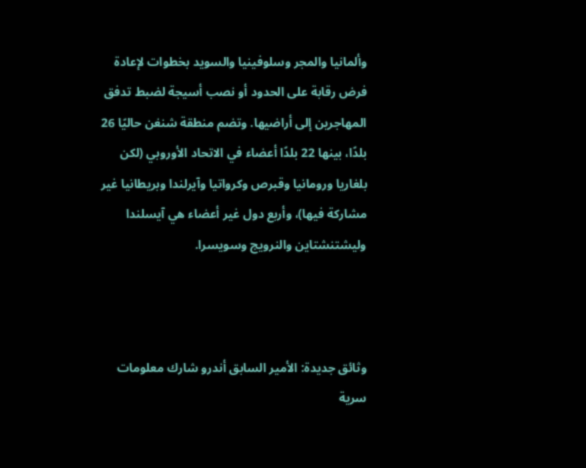وألمانيا والمجر وسلوفينيا والسويد بخطوات لإعادة فرض رقابة على الحدود أو نصب أسيجة لضبط تدفق المهاجرين إلى أراضيها. وتضم منطقة شنغن حاليًا 26 بلدًا، بينها 22 بلدًا أعضاء في الاتحاد الأوروبي (لكن بلغاريا ورومانيا وقبرص وكرواتيا وآيرلندا وبريطانيا غير مشاركة فيها)، وأربع دول غير أعضاء هي آيسلندا وليشتنشتاين والنرويج وسويسرا.



وثائق جديدة: الأمير السابق أندرو شارك معلومات سرية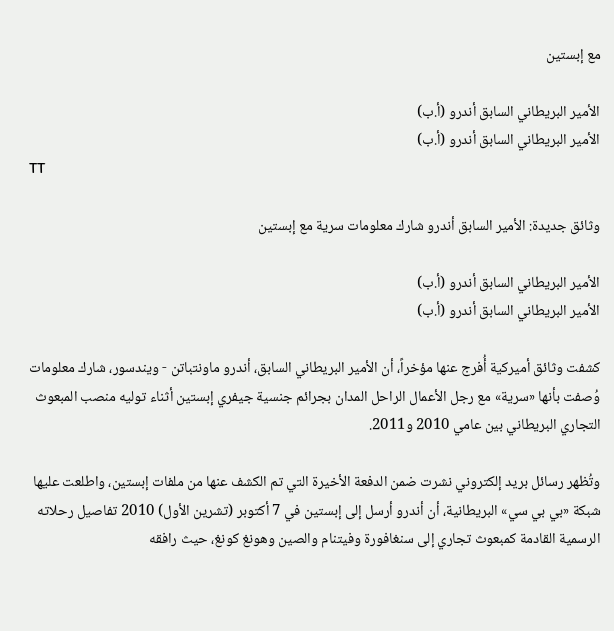مع إبستين

الأمير البريطاني السابق أندرو (أ.ب)
الأمير البريطاني السابق أندرو (أ.ب)
TT

وثائق جديدة: الأمير السابق أندرو شارك معلومات سرية مع إبستين

الأمير البريطاني السابق أندرو (أ.ب)
الأمير البريطاني السابق أندرو (أ.ب)

كشفت وثائق أميركية أُفرج عنها مؤخراً، أن الأمير البريطاني السابق، أندرو ماونتباتن - ويندسور، شارك معلومات وُصفت بأنها «سرية» مع رجل الأعمال الراحل المدان بجرائم جنسية جيفري إبستين أثناء توليه منصب المبعوث التجاري البريطاني بين عامي 2010 و2011.

وتُظهر رسائل بريد إلكتروني نشرت ضمن الدفعة الأخيرة التي تم الكشف عنها من ملفات إبستين، واطلعت عليها شبكة «بي بي سي» البريطانية، أن أندرو أرسل إلى إبستين في 7 أكتوبر (تشرين الأول) 2010 تفاصيل رحلاته الرسمية القادمة كمبعوث تجاري إلى سنغافورة وفيتنام والصين وهونغ كونغ، حيث رافقه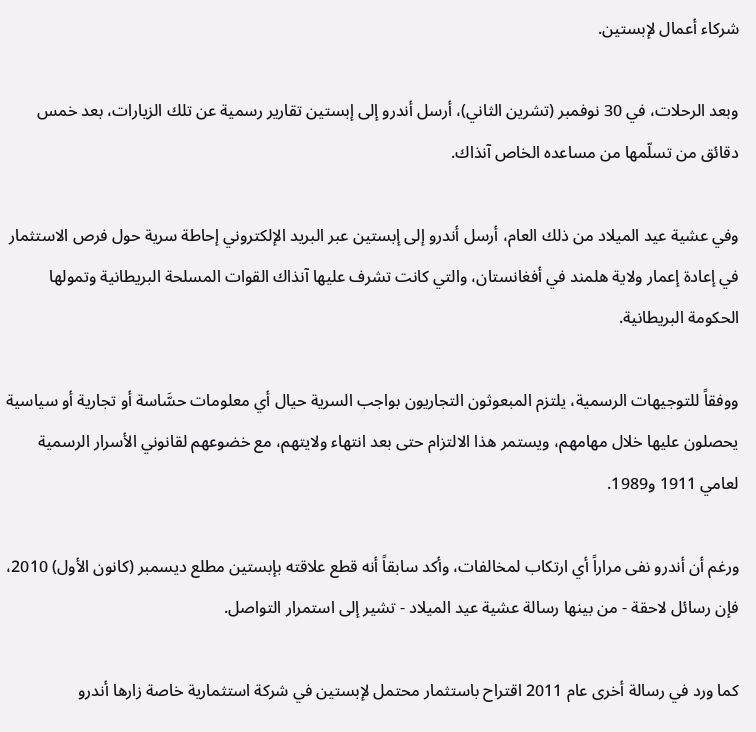شركاء أعمال لإبستين.

وبعد الرحلات، في 30 نوفمبر (تشرين الثاني)، أرسل أندرو إلى إبستين تقارير رسمية عن تلك الزيارات، بعد خمس دقائق من تسلّمها من مساعده الخاص آنذاك.

وفي عشية عيد الميلاد من ذلك العام، أرسل أندرو إلى إبستين عبر البريد الإلكتروني إحاطة سرية حول فرص الاستثمار في إعادة إعمار ولاية هلمند في أفغانستان، والتي كانت تشرف عليها آنذاك القوات المسلحة البريطانية وتمولها الحكومة البريطانية.

ووفقاً للتوجيهات الرسمية، يلتزم المبعوثون التجاريون بواجب السرية حيال أي معلومات حسَّاسة أو تجارية أو سياسية يحصلون عليها خلال مهامهم، ويستمر هذا الالتزام حتى بعد انتهاء ولايتهم، مع خضوعهم لقانوني الأسرار الرسمية لعامي 1911 و1989.

ورغم أن أندرو نفى مراراً أي ارتكاب لمخالفات، وأكد سابقاً أنه قطع علاقته بإبستين مطلع ديسمبر (كانون الأول) 2010، فإن رسائل لاحقة - من بينها رسالة عشية عيد الميلاد - تشير إلى استمرار التواصل.

كما ورد في رسالة أخرى عام 2011 اقتراح باستثمار محتمل لإبستين في شركة استثمارية خاصة زارها أندرو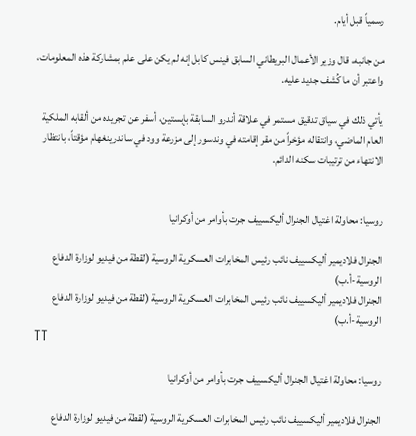رسمياً قبل أيام.

من جانبه، قال وزير الأعمال البريطاني السابق فينس كابل إنه لم يكن على علم بمشاركة هذه المعلومات، واعتبر أن ما كُشف جديد عليه.

يأتي ذلك في سياق تدقيق مستمر في علاقة أندرو السابقة بإبستين، أسفر عن تجريده من ألقابه الملكية العام الماضي، وانتقاله مؤخراً من مقر إقامته في وندسور إلى مزرعة وود في ساندرينغهام مؤقتاً، بانتظار الانتهاء من ترتيبات سكنه الدائم.


روسيا: محاولة اغتيال الجنرال ‌أليكسييف جرت بأوامر من أوكرانيا

الجنرال فلاديمير أليكسييف نائب رئيس المخابرات العسكرية الروسية (لقطة من فيديو لوزارة الدفاع الروسية-أ.ب)
الجنرال فلاديمير أليكسييف نائب رئيس المخابرات العسكرية الروسية (لقطة من فيديو لوزارة الدفاع الروسية-أ.ب)
TT

روسيا: محاولة اغتيال الجنرال ‌أليكسييف جرت بأوامر من أوكرانيا

الجنرال فلاديمير أليكسييف نائب رئيس المخابرات العسكرية الروسية (لقطة من فيديو لوزارة الدفاع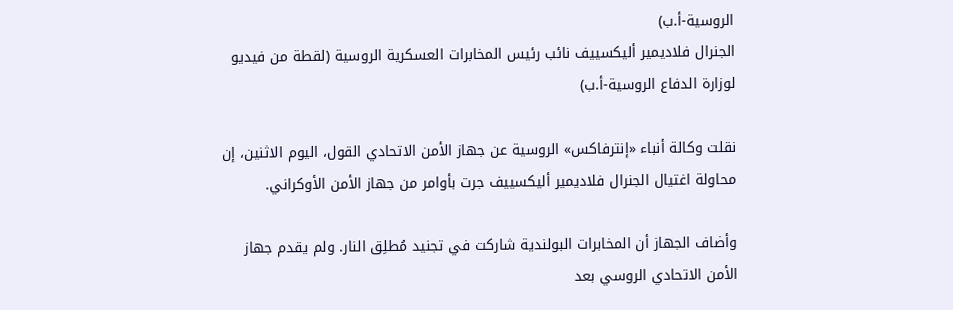الروسية-أ.ب)
الجنرال فلاديمير أليكسييف نائب رئيس المخابرات العسكرية الروسية (لقطة من فيديو لوزارة الدفاع الروسية-أ.ب)

نقلت وكالة أنباء «إنترفاكس» الروسية عن جهاز الأمن الاتحادي القول، اليوم الاثنين، إن محاولة اغتيال ‌الجنرال فلاديمير ‌أليكسييف ‌جرت بأوامر من ‌جهاز الأمن الأوكراني.

وأضاف الجهاز أن المخابرات البولندية شاركت في تجنيد مُطلِق النار. ولم يقدم جهاز الأمن ‌الاتحادي الروسي بعد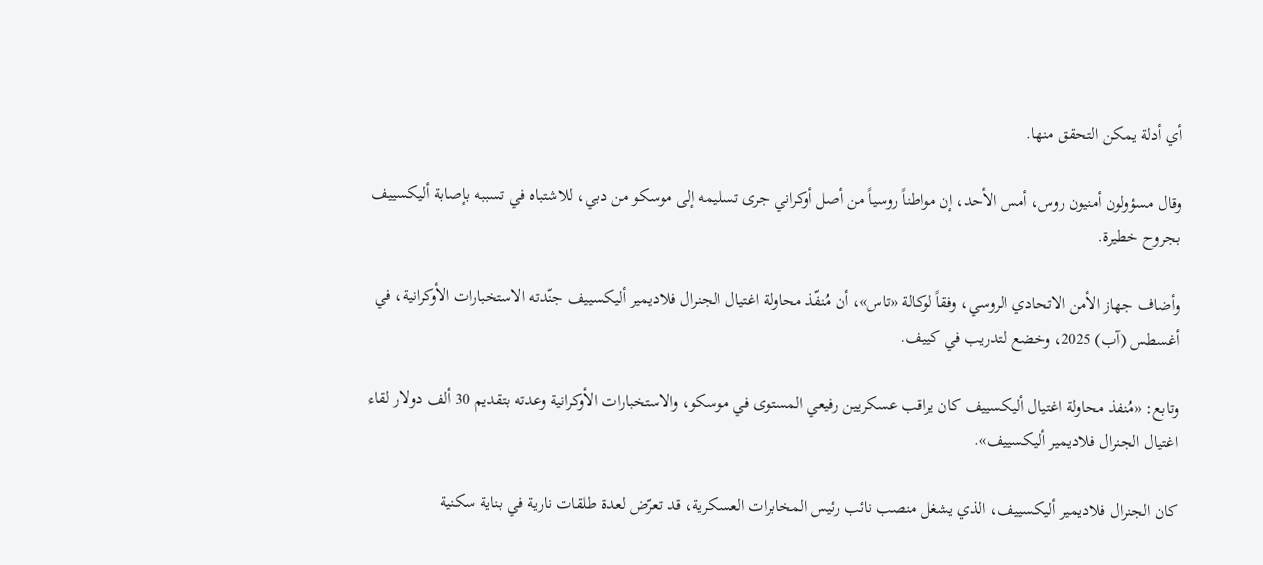أي أدلة يمكن التحقق منها.

وقال مسؤولون أمنيون روس، أمس الأحد، إن مواطناً روسياً من أصل أوكراني جرى تسليمه إلى موسكو من دبي، للاشتباه في تسببه بإصابة أليكسييف بجروح خطيرة.

وأضاف جهاز الأمن الاتحادي الروسي، وفقاً لوكالة «تاس»، أن مُنفّذ محاولة اغتيال الجنرال فلاديمير أليكسييف جنّدته الاستخبارات الأوكرانية، في أغسطس (آب) 2025، وخضع لتدريب في كييف.

وتابع: «مُنفذ محاولة اغتيال أليكسييف كان يراقب عسكريين رفيعي المستوى في موسكو، والاستخبارات الأوكرانية وعدته بتقديم 30 ألف دولار لقاء اغتيال الجنرال فلاديمير أليكسييف».

كان الجنرال فلاديمير أليكسييف، الذي يشغل منصب نائب رئيس المخابرات العسكرية، قد تعرّض لعدة طلقات نارية في بناية سكنية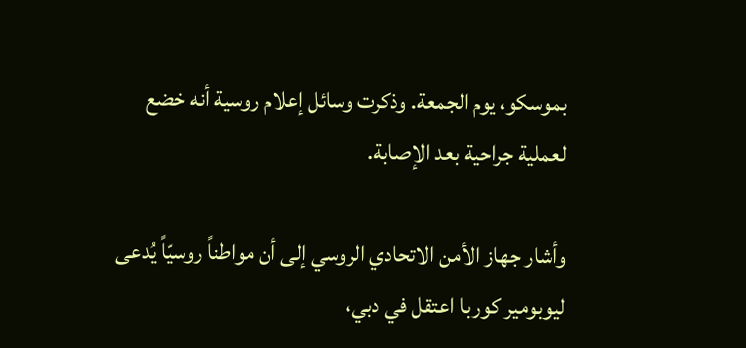بموسكو، يوم الجمعة. وذكرت وسائل إعلام روسية أنه خضع لعملية جراحية بعد الإصابة.

وأشار جهاز الأمن الاتحادي الروسي إلى أن مواطناً روسيّاً يُدعى ليوبومير كوربا اعتقل في دبي،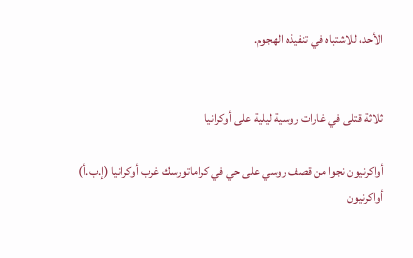الأحد، للاشتباه في تنفيذه الهجوم.


ثلاثة قتلى في غارات روسية ليلية على أوكرانيا

أواكرنيون نجوا من قصف روسي على حي في كراماتورسك غرب أوكرانيا (إ.ب.أ)
أواكرنيون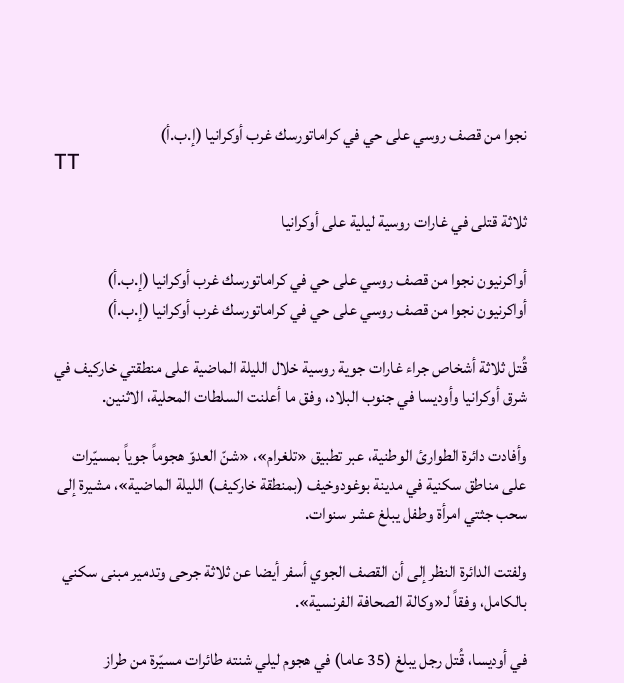نجوا من قصف روسي على حي في كراماتورسك غرب أوكرانيا (إ.ب.أ)
TT

ثلاثة قتلى في غارات روسية ليلية على أوكرانيا

أواكرنيون نجوا من قصف روسي على حي في كراماتورسك غرب أوكرانيا (إ.ب.أ)
أواكرنيون نجوا من قصف روسي على حي في كراماتورسك غرب أوكرانيا (إ.ب.أ)

قُتل ثلاثة أشخاص جراء غارات جوية روسية خلال الليلة الماضية على منطقتي خاركيف في شرق أوكرانيا وأوديسا في جنوب البلاد، وفق ما أعلنت السلطات المحلية، الاثنين.

وأفادت دائرة الطوارئ الوطنية، عبر تطبيق «تلغرام»، «شنّ العدوّ هجوماً جوياً بمسيّرات على مناطق سكنية في مدينة بوغودوخيف (بمنطقة خاركيف) الليلة الماضية»، مشيرة إلى سحب جثتي امرأة وطفل يبلغ عشر سنوات.

ولفتت الدائرة النظر إلى أن القصف الجوي أسفر أيضا عن ثلاثة جرحى وتدمير مبنى سكني بالكامل، وفقاً لـ«وكالة الصحافة الفرنسية».

في أوديسا، قُتل رجل يبلغ (35 عاما) في هجوم ليلي شنته طائرات مسيّرة من طراز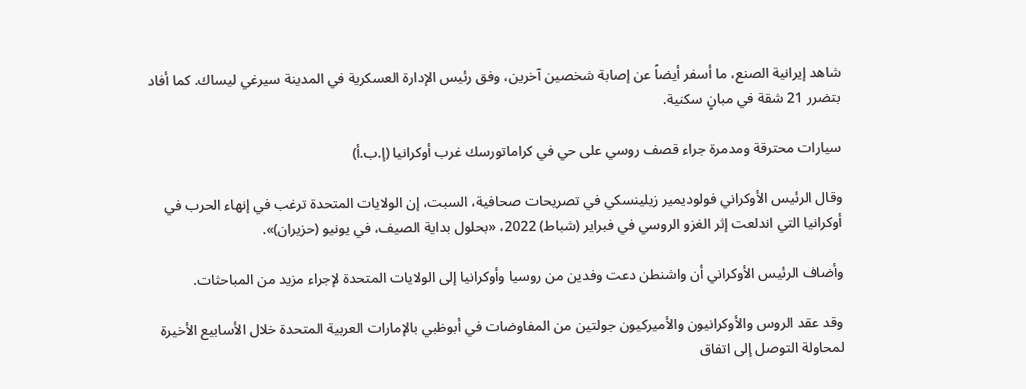شاهد إيرانية الصنع، ما أسفر أيضاً عن إصابة شخصين آخرين، وفق رئيس الإدارة العسكرية في المدينة سيرغي ليساك. كما أفاد بتضرر 21 شقة في مبانٍ سكنية.

سيارات محترقة ومدمرة جراء قصف روسي على حي في كراماتورسك غرب أوكرانيا (إ.ب.أ)

وقال الرئيس الأوكراني فولوديمير زيلينسكي في تصريحات صحافية، السبت، إن الولايات المتحدة ترغب في إنهاء الحرب في أوكرانيا التي اندلعت إثر الغزو الروسي في فبراير (شباط) 2022، «بحلول بداية الصيف، في يونيو (حزيران)».

وأضاف الرئيس الأوكراني أن واشنطن دعت وفدين من روسيا وأوكرانيا إلى الولايات المتحدة لإجراء مزيد من المباحثات.

وقد عقد الروس والأوكرانيون والأميركيون جولتين من المفاوضات في أبوظبي بالإمارات العربية المتحدة خلال الأسابيع الأخيرة لمحاولة التوصل إلى اتفاق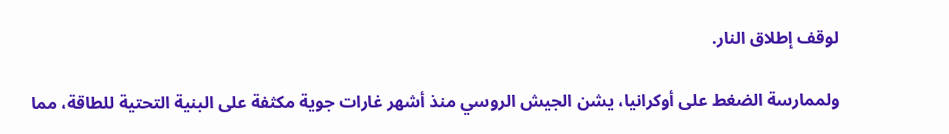لوقف إطلاق النار.

ولممارسة الضغط على أوكرانيا، يشن الجيش الروسي منذ أشهر غارات جوية مكثفة على البنية التحتية للطاقة، مما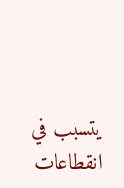يتسبب في انقطاعات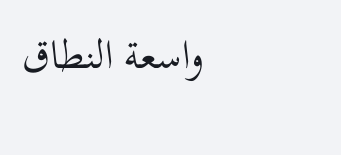واسعة النطاق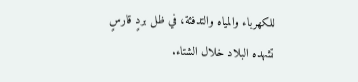للكهرباء والمياه والتدفئة، في ظل بردٍ قارسٍ تشهده البلاد خلال الشتاء.